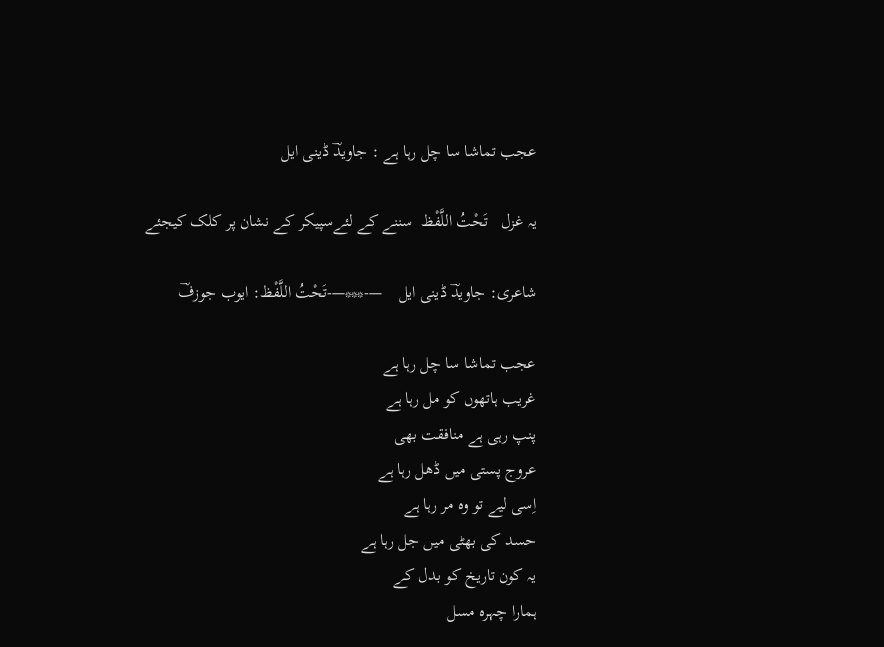عجب تماشا سا چل رہا ہے : جاویدؔ ڈینی ایل

یہ غزل   تَحْتُ اللَّفْظ  سننے کے لئےسپیکر کے نشان پر کلک کیجئے

شاعری: جاویدؔ ڈینی ایل    —-***—-تَحْتُ اللَّفْظ: ایوب جوزفؔ

عجب تماشا سا چل رہا ہے
غریب ہاتھوں کو مل رہا ہے
پنپ رہی ہے منافقت بھی
عروج پستی میں ڈھل رہا ہے
اِسی لیے تو وہ مر رہا ہے
حسد کی بھٹی میں جل رہا ہے
یہ کون تاریخ کو بدل کے
ہمارا چہرہ مسل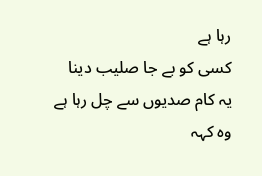رہا ہے
کسی کو بے جا صلیب دینا
یہ کام صدیوں سے چل رہا ہے
وہ کہہ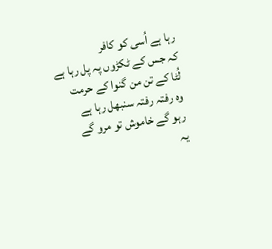رہا ہے اُسی کو کافر
کہ جس کے ٹکڑوں پہ پل رہا ہے
لُٹا کے تن من گنوا کے حرمت
وہ رفتہ رفتہ سنبھل رہا ہے
رہو گے خاموش تو مرو گے
یہ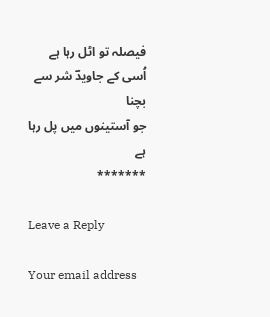فیصلہ تو اٹل رہا ہے
اُسی کے جاویدؔ شر سے بچنا
جو آستینوں میں پل رہا ہے
*******

Leave a Reply

Your email address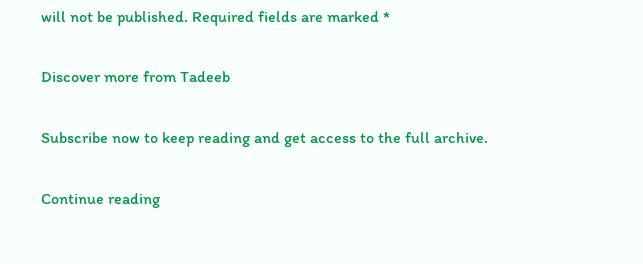will not be published. Required fields are marked *

Discover more from Tadeeb

Subscribe now to keep reading and get access to the full archive.

Continue reading